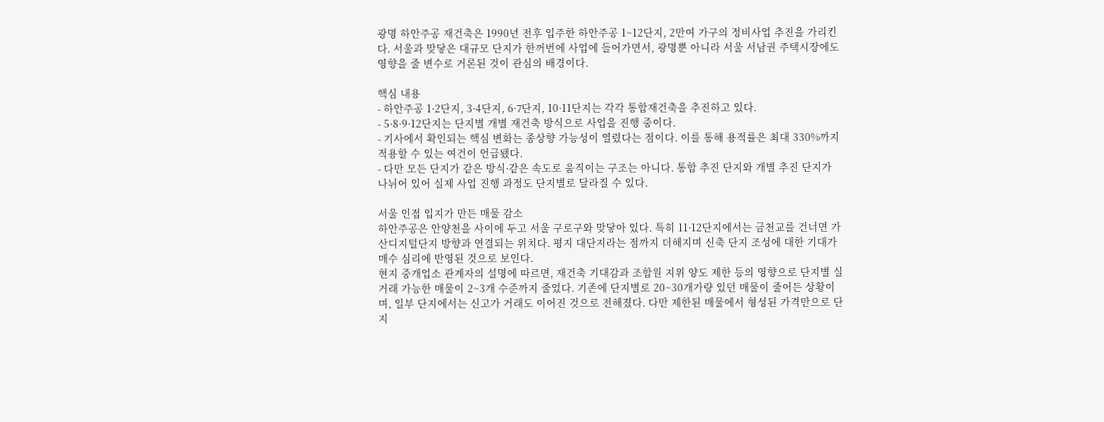광명 하안주공 재건축은 1990년 전후 입주한 하안주공 1~12단지, 2만여 가구의 정비사업 추진을 가리킨다. 서울과 맞닿은 대규모 단지가 한꺼번에 사업에 들어가면서, 광명뿐 아니라 서울 서남권 주택시장에도 영향을 줄 변수로 거론된 것이 관심의 배경이다.

핵심 내용
- 하안주공 1·2단지, 3·4단지, 6·7단지, 10·11단지는 각각 통합재건축을 추진하고 있다.
- 5·8·9·12단지는 단지별 개별 재건축 방식으로 사업을 진행 중이다.
- 기사에서 확인되는 핵심 변화는 종상향 가능성이 열렸다는 점이다. 이를 통해 용적률은 최대 330%까지 적용할 수 있는 여건이 언급됐다.
- 다만 모든 단지가 같은 방식·같은 속도로 움직이는 구조는 아니다. 통합 추진 단지와 개별 추진 단지가 나뉘어 있어 실제 사업 진행 과정도 단지별로 달라질 수 있다.

서울 인접 입지가 만든 매물 감소
하안주공은 안양천을 사이에 두고 서울 구로구와 맞닿아 있다. 특히 11·12단지에서는 금천교를 건너면 가산디지털단지 방향과 연결되는 위치다. 평지 대단지라는 점까지 더해지며 신축 단지 조성에 대한 기대가 매수 심리에 반영된 것으로 보인다.
현지 중개업소 관계자의 설명에 따르면, 재건축 기대감과 조합원 지위 양도 제한 등의 영향으로 단지별 실거래 가능한 매물이 2~3개 수준까지 줄었다. 기존에 단지별로 20~30개가량 있던 매물이 줄어든 상황이며, 일부 단지에서는 신고가 거래도 이어진 것으로 전해졌다. 다만 제한된 매물에서 형성된 가격만으로 단지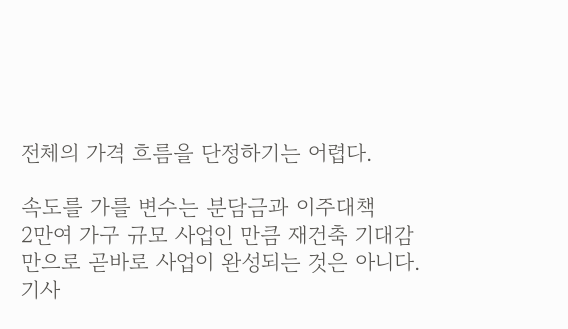전체의 가격 흐름을 단정하기는 어렵다.

속도를 가를 변수는 분담금과 이주대책
2만여 가구 규모 사업인 만큼 재건축 기대감만으로 곧바로 사업이 완성되는 것은 아니다. 기사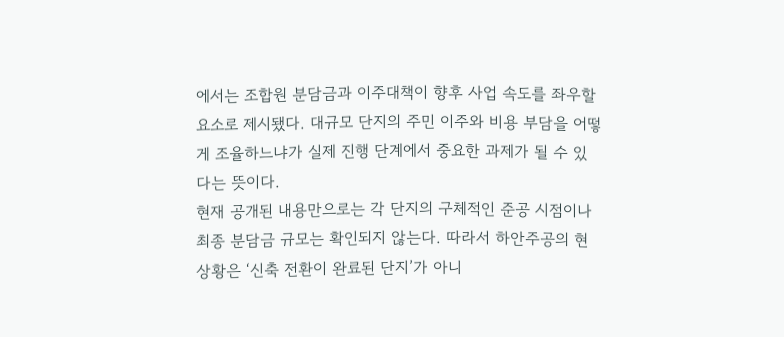에서는 조합원 분담금과 이주대책이 향후 사업 속도를 좌우할 요소로 제시됐다. 대규모 단지의 주민 이주와 비용 부담을 어떻게 조율하느냐가 실제 진행 단계에서 중요한 과제가 될 수 있다는 뜻이다.
현재 공개된 내용만으로는 각 단지의 구체적인 준공 시점이나 최종 분담금 규모는 확인되지 않는다. 따라서 하안주공의 현 상황은 ‘신축 전환이 완료된 단지’가 아니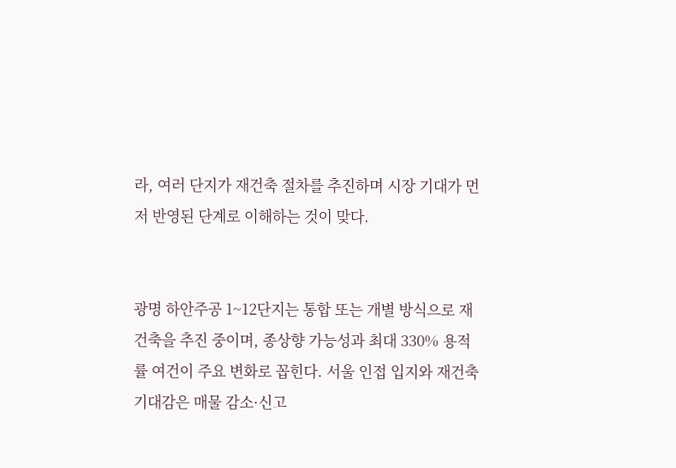라, 여러 단지가 재건축 절차를 추진하며 시장 기대가 먼저 반영된 단계로 이해하는 것이 맞다.


광명 하안주공 1~12단지는 통합 또는 개별 방식으로 재건축을 추진 중이며, 종상향 가능성과 최대 330% 용적률 여건이 주요 변화로 꼽힌다. 서울 인접 입지와 재건축 기대감은 매물 감소·신고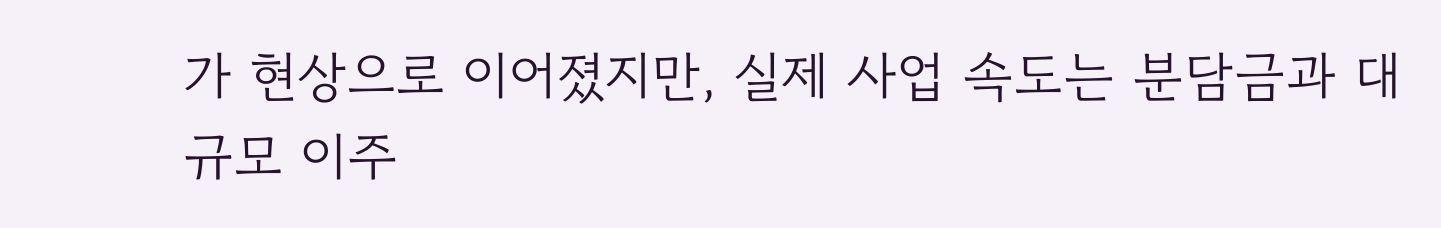가 현상으로 이어졌지만, 실제 사업 속도는 분담금과 대규모 이주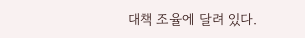대책 조율에 달려 있다.